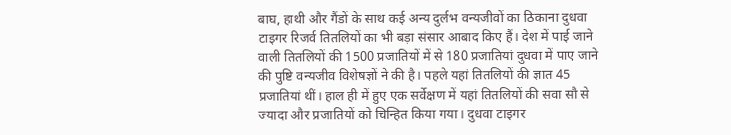बाघ, हाथी और गैंडों के साथ कई अन्य दुर्लभ वन्यजीवों का ठिकाना दुधवा टाइगर रिजर्व तितलियों का भी बड़ा संसार आबाद किए हैं। देश में पाई जाने वाली तितलियों की 1500 प्रजातियों में से 180 प्रजातियां दुधवा में पाए जाने की पुष्टि वन्यजीव विशेषज्ञों ने की है। पहले यहां तितलियों की ज्ञात 45 प्रजातियां थीं। हाल ही में हुए एक सर्वेक्षण में यहां तितलियों की सवा सौ से ज्यादा और प्रजातियों को चिन्हित किया गया। दुधवा टाइगर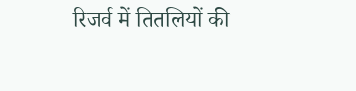रिजर्व में तितलियों की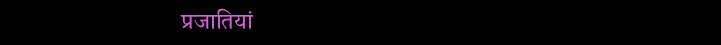प्रजातियां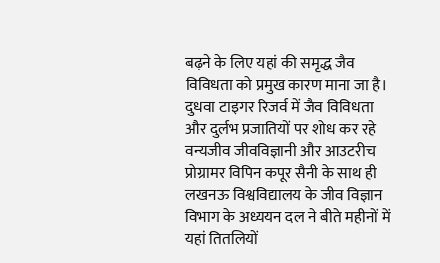बढ़ने के लिए यहां की समृद्ध जैव विविधता को प्रमुख कारण माना जा है। दुधवा टाइगर रिजर्व में जैव विविधता और दुर्लभ प्रजातियों पर शोध कर रहे वन्यजीव जीवविज्ञानी और आउटरीच प्रोग्रामर विपिन कपूर सैनी के साथ ही लखनऊ विश्वविद्यालय के जीव विज्ञान विभाग के अध्ययन दल ने बीते महीनों में यहां तितलियों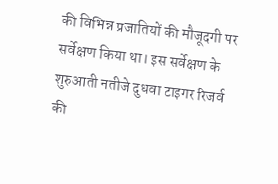की विभिन्न प्रजातियों की मौजूदगी पर सर्वेक्षण किया था। इस सर्वेक्षण के शुरुआती नतीजे दुधवा टाइगर रिजर्व की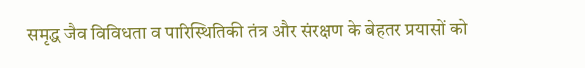समृद्ध जैव विविधता व पारिस्थितिकी तंत्र और संरक्षण के बेहतर प्रयासों को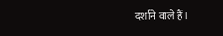दर्शाने वाले हैं।